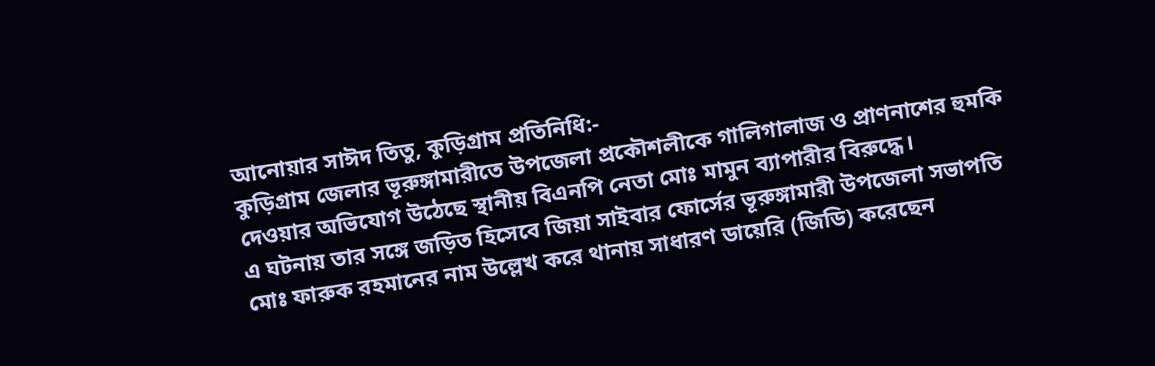আনোয়ার সাঈদ তিতু, কুড়িগ্রাম প্রতিনিধি:-
কুড়িগ্রাম জেলার ভূরুঙ্গামারীতে উপজেলা প্রকৌশলীকে গালিগালাজ ও প্রাণনাশের হুমকি দেওয়ার অভিযোগ উঠেছে স্থানীয় বিএনপি নেতা মোঃ মামুন ব্যাপারীর বিরুদ্ধে।
এ ঘটনায় তার সঙ্গে জড়িত হিসেবে জিয়া সাইবার ফোর্সের ভূরুঙ্গামারী উপজেলা সভাপতি মোঃ ফারুক রহমানের নাম উল্লেখ করে থানায় সাধারণ ডায়েরি (জিডি) করেছেন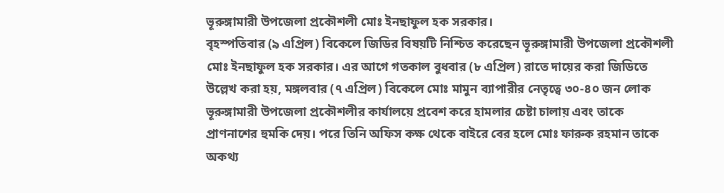ভূরুঙ্গামারী উপজেলা প্রকৌশলী মোঃ ইনছাফুল হক সরকার।
বৃহস্পতিবার (৯ এপ্রিল) বিকেলে জিডির বিষয়টি নিশ্চিত করেছেন ভূরুঙ্গামারী উপজেলা প্রকৌশলী মোঃ ইনছাফুল হক সরকার। এর আগে গতকাল বুধবার (৮ এপ্রিল) রাতে দায়ের করা জিডিতে উল্লেখ করা হয়, মঙ্গলবার (৭ এপ্রিল) বিকেলে মোঃ মামুন ব্যাপারীর নেতৃত্বে ৩০-৪০ জন লোক ভূরুঙ্গামারী উপজেলা প্রকৌশলীর কার্যালয়ে প্রবেশ করে হামলার চেষ্টা চালায় এবং তাকে প্রাণনাশের হুমকি দেয়। পরে তিনি অফিস কক্ষ থেকে বাইরে বের হলে মোঃ ফারুক রহমান তাকে অকথ্য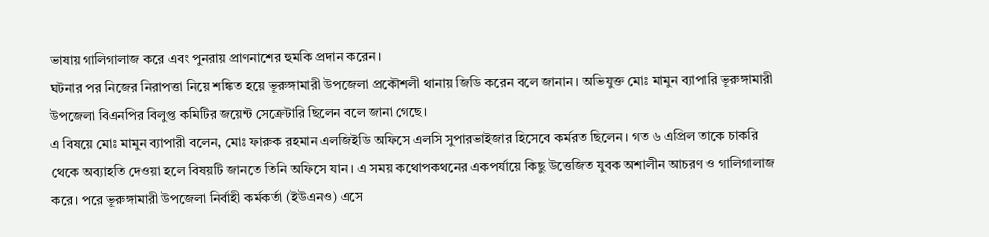ভাষায় গালিগালাজ করে এবং পুনরায় প্রাণনাশের হুমকি প্রদান করেন।
ঘটনার পর নিজের নিরাপত্তা নিয়ে শঙ্কিত হয়ে ভূরুঙ্গামারী উপজেলা প্রকৌশলী থানায় জিডি করেন বলে জানান। অভিযুক্ত মোঃ মামুন ব্যাপারি ভূরুঙ্গামারী উপজেলা বিএনপির বিলুপ্ত কমিটির জয়েন্ট সেক্রেটারি ছিলেন বলে জানা গেছে।
এ বিষয়ে মোঃ মামুন ব্যাপারী বলেন, মোঃ ফারুক রহমান এলজিইডি অফিসে এলসি সুপারভাইজার হিসেবে কর্মরত ছিলেন। গত ৬ এপ্রিল তাকে চাকরি থেকে অব্যাহতি দেওয়া হলে বিষয়টি জানতে তিনি অফিসে যান। এ সময় কথোপকথনের একপর্যায়ে কিছু উত্তেজিত যুবক অশালীন আচরণ ও গালিগালাজ করে। পরে ভূরুঙ্গামারী উপজেলা নির্বাহী কর্মকর্তা (ইউএনও) এসে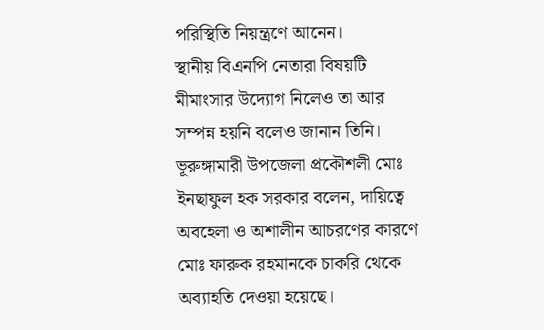পরিস্থিতি নিয়ন্ত্রণে আনেন।
স্থানীয় বিএনপি নেতারা বিষয়টি মীমাংসার উদ্যোগ নিলেও তা আর সম্পন্ন হয়নি বলেও জানান তিনি। ভূরুঙ্গামারী উপজেলা প্রকৌশলী মোঃ ইনছাফুল হক সরকার বলেন, দায়িত্বে অবহেলা ও অশালীন আচরণের কারণে মোঃ ফারুক রহমানকে চাকরি থেকে অব্যাহতি দেওয়া হয়েছে।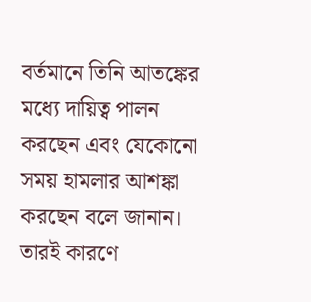বর্তমানে তিনি আতঙ্কের মধ্যে দায়িত্ব পালন করছেন এবং যেকোনো সময় হামলার আশঙ্কা করছেন বলে জানান। তারই কারণে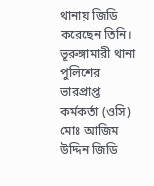থানায় জিডি করেছেন তিনি।
ভূরুঙ্গামারী থানা পুলিশের ভারপ্রাপ্ত কর্মকর্তা (ওসি) মোঃ আজিম উদ্দিন জিডি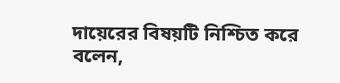দায়েরের বিষয়টি নিশ্চিত করে বলেন,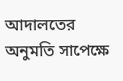আদালতের অনুমতি সাপেক্ষে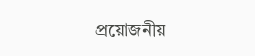প্রয়োজনীয়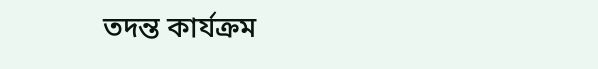তদন্ত কার্যক্রম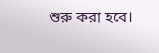শুরু করা হবে।